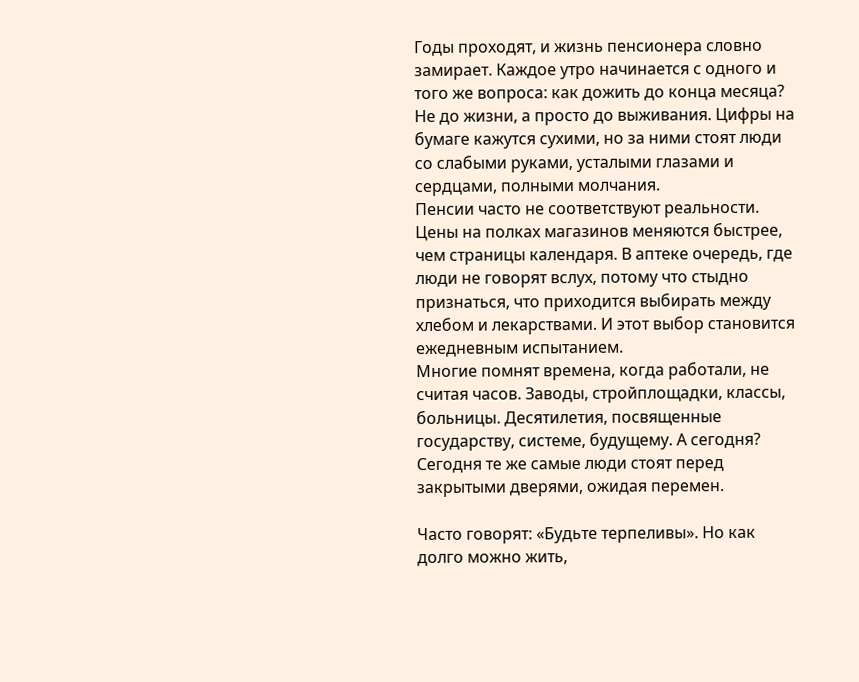Годы проходят, и жизнь пенсионера словно замирает. Каждое утро начинается с одного и того же вопроса: как дожить до конца месяца? Не до жизни, а просто до выживания. Цифры на бумаге кажутся сухими, но за ними стоят люди со слабыми руками, усталыми глазами и сердцами, полными молчания.
Пенсии часто не соответствуют реальности. Цены на полках магазинов меняются быстрее, чем страницы календаря. В аптеке очередь, где люди не говорят вслух, потому что стыдно признаться, что приходится выбирать между хлебом и лекарствами. И этот выбор становится ежедневным испытанием.
Многие помнят времена, когда работали, не считая часов. Заводы, стройплощадки, классы, больницы. Десятилетия, посвященные государству, системе, будущему. А сегодня? Сегодня те же самые люди стоят перед закрытыми дверями, ожидая перемен.

Часто говорят: «Будьте терпеливы». Но как долго можно жить,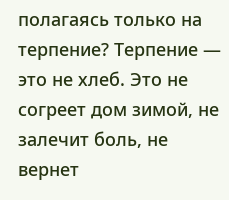полагаясь только на терпение? Терпение — это не хлеб. Это не согреет дом зимой, не залечит боль, не вернет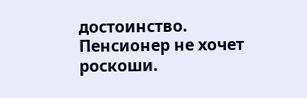достоинство. Пенсионер не хочет роскоши.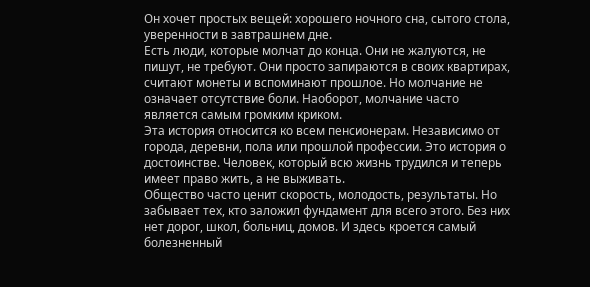Он хочет простых вещей: хорошего ночного сна, сытого стола, уверенности в завтрашнем дне.
Есть люди, которые молчат до конца. Они не жалуются, не пишут, не требуют. Они просто запираются в своих квартирах, считают монеты и вспоминают прошлое. Но молчание не означает отсутствие боли. Наоборот, молчание часто является самым громким криком.
Эта история относится ко всем пенсионерам. Независимо от города, деревни, пола или прошлой профессии. Это история о достоинстве. Человек, который всю жизнь трудился и теперь имеет право жить, а не выживать.
Общество часто ценит скорость, молодость, результаты. Но забывает тех, кто заложил фундамент для всего этого. Без них нет дорог, школ, больниц, домов. И здесь кроется самый болезненный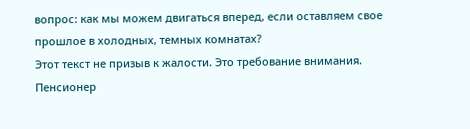вопрос: как мы можем двигаться вперед, если оставляем свое прошлое в холодных, темных комнатах?
Этот текст не призыв к жалости. Это требование внимания. Пенсионер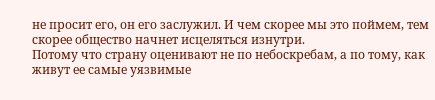не просит его, он его заслужил. И чем скорее мы это поймем, тем скорее общество начнет исцеляться изнутри.
Потому что страну оценивают не по небоскребам, а по тому, как живут ее самые уязвимые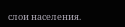слои населения.